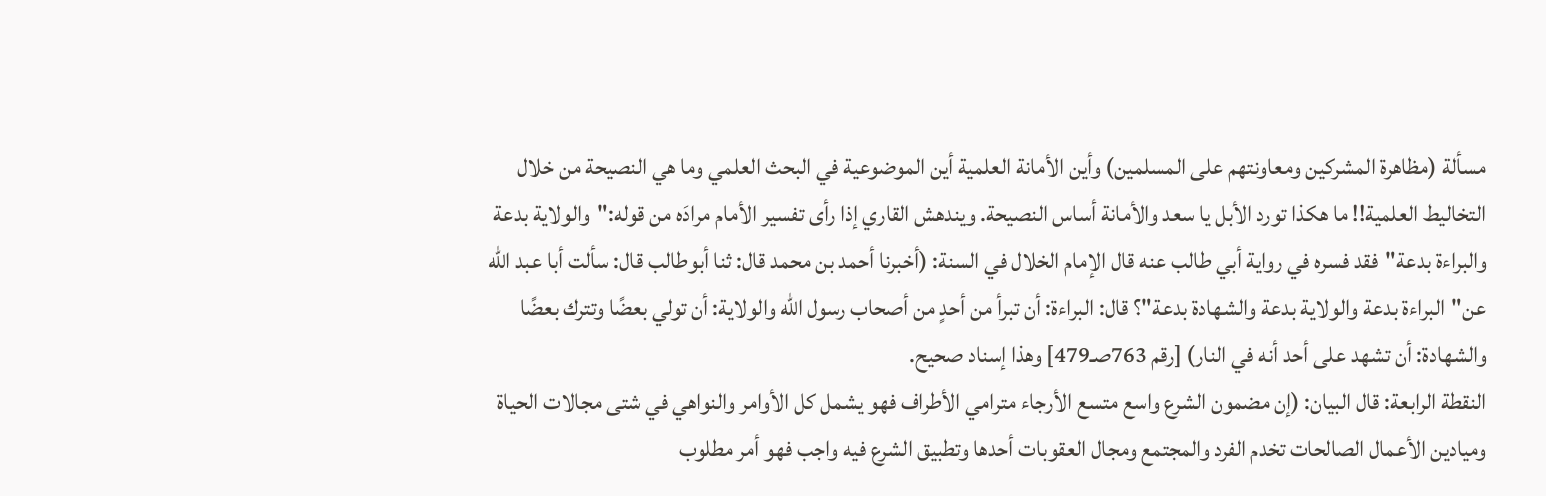مسألة (مظاهرة المشركين ومعاونتهم على المسلمين) وأين الأمانة العلمية أين الموضوعية في البحث العلمي وما هي النصيحة من خلال التخاليط العلمية!! ما هكذا تورد الأبل يا سعد والأمانة أساس النصيحة. ويندهش القاري إذا رأى تفسير الأمام مرادَه من قوله:"والولاية بدعة والبراءة بدعة"فقد فسره في رواية أبي طالب عنه قال الإمام الخلال في السنة: (أخبرنا أحمد بن محمد قال: ثنا أبوطالب قال: سألت أبا عبد الله عن"البراءة بدعة والولاية بدعة والشهادة بدعة"؟ قال: البراءة: أن تبرأ من أحدٍ من أصحاب رسول الله والولاية: أن تولي بعضًا وتترك بعضًا والشهادة: أن تشهد على أحد أنه في النار) [رقم 763صـ479] وهذا إسناد صحيح.
النقطة الرابعة: قال البيان: (إن مضمون الشرع واسع متسع الأرجاء مترامي الأطراف فهو يشمل كل الأوامر والنواهي في شتى مجالات الحياة وميادين الأعمال الصالحات تخدم الفرد والمجتمع ومجال العقوبات أحدها وتطبيق الشرع فيه واجب فهو أمر مطلوب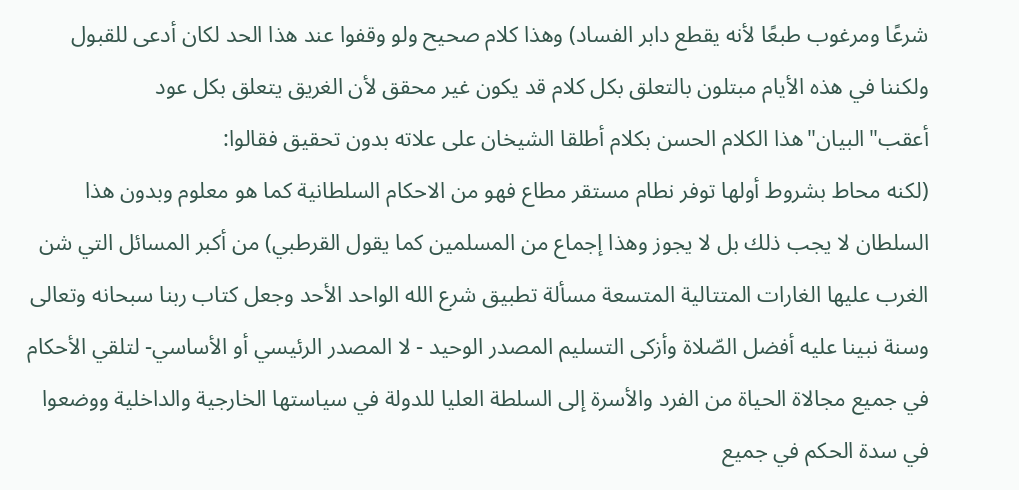شرعًا ومرغوب طبعًا لأنه يقطع دابر الفساد) وهذا كلام صحيح ولو وقفوا عند هذا الحد لكان أدعى للقبول ولكننا في هذه الأيام مبتلون بالتعلق بكل كلام قد يكون غير محقق لأن الغريق يتعلق بكل عود أعقب"البيان"هذا الكلام الحسن بكلام أطلقا الشيخان على علاته بدون تحقيق فقالوا:
(لكنه محاط بشروط أولها توفر نطام مستقر مطاع فهو من الاحكام السلطانية كما هو معلوم وبدون هذا السلطان لا يجب ذلك بل لا يجوز وهذا إجماع من المسلمين كما يقول القرطبي) من أكبر المسائل التي شن الغرب عليها الغارات المتتالية المتسعة مسألة تطبيق شرع الله الواحد الأحد وجعل كتاب ربنا سبحانه وتعالى وسنة نبينا عليه أفضل الصّلاة وأزكى التسليم المصدر الوحيد - لا المصدر الرئيسي أو الأساسي- لتلقي الأحكام في جميع مجالاة الحياة من الفرد والأسرة إلى السلطة العليا للدولة في سياستها الخارجية والداخلية ووضعوا في سدة الحكم في جميع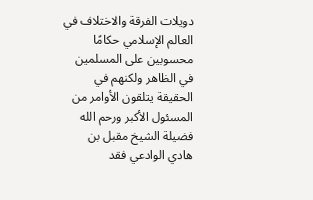دويلات الفرقة والاختلاف في العالم الإسلامي حكامًا محسوبين على المسلمين في الظاهر ولكنهم في الحقيقة يتلقون الأوامر من المسئول الأكبر ورحم الله فضيلة الشيخ مقبل بن هادي الوادعي فقد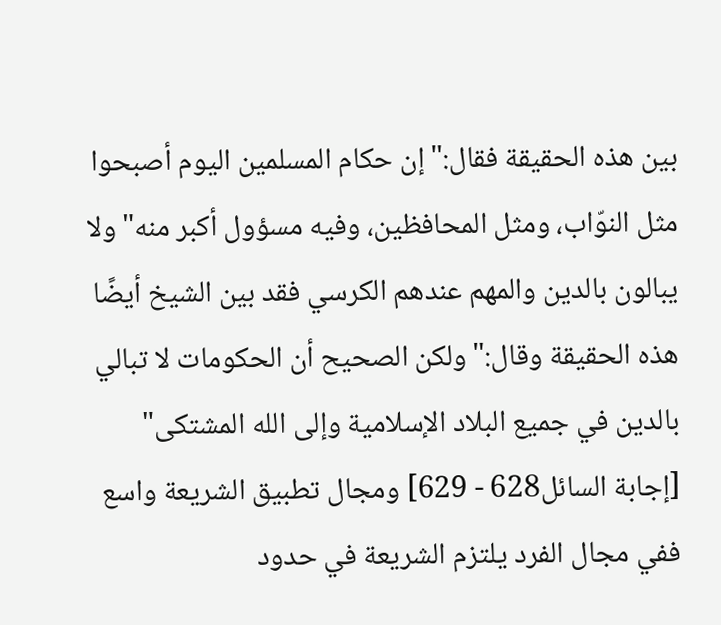بين هذه الحقيقة فقال:"إن حكام المسلمين اليوم أصبحوا مثل النوّاب، ومثل المحافظين، وفيه مسؤول أكبر منه"ولا يبالون بالدين والمهم عندهم الكرسي فقد بين الشيخ أيضًا هذه الحقيقة وقال:"ولكن الصحيح أن الحكومات لا تبالي بالدين في جميع البلاد الإسلامية وإلى الله المشتكى" [إجابة السائل628 - 629] ومجال تطبيق الشريعة واسع ففي مجال الفرد يلتزم الشريعة في حدود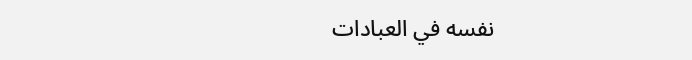نفسه في العبادات